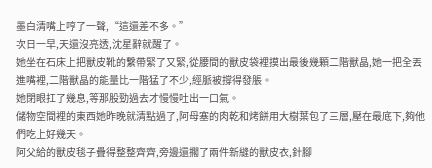墨白清嘴上哼了一聲,“這還差不多。”
次日一早,天還沒亮透,沈星辭就醒了。
她坐在石床上把獸皮靴的繫帶緊了又緊,從腰間的獸皮袋裡摸出最後幾顆二階獸晶,她一把全丟進嘴裡,二階獸晶的能量比一階猛了不少,經脈被撐得發脹。
她閉眼扛了幾息,等那股勁過去才慢慢吐出一口氣。
儲物空間裡的東西她昨晚就清點過了,阿母塞的肉乾和烤餅用大樹葉包了三層,壓在最底下,夠他們吃上好幾天。
阿父給的獸皮毯子疊得整整齊齊,旁邊還擱了兩件新縫的獸皮衣,針腳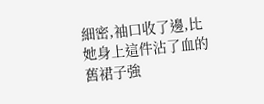細密,袖口收了邊,比她身上這件沾了血的舊裙子強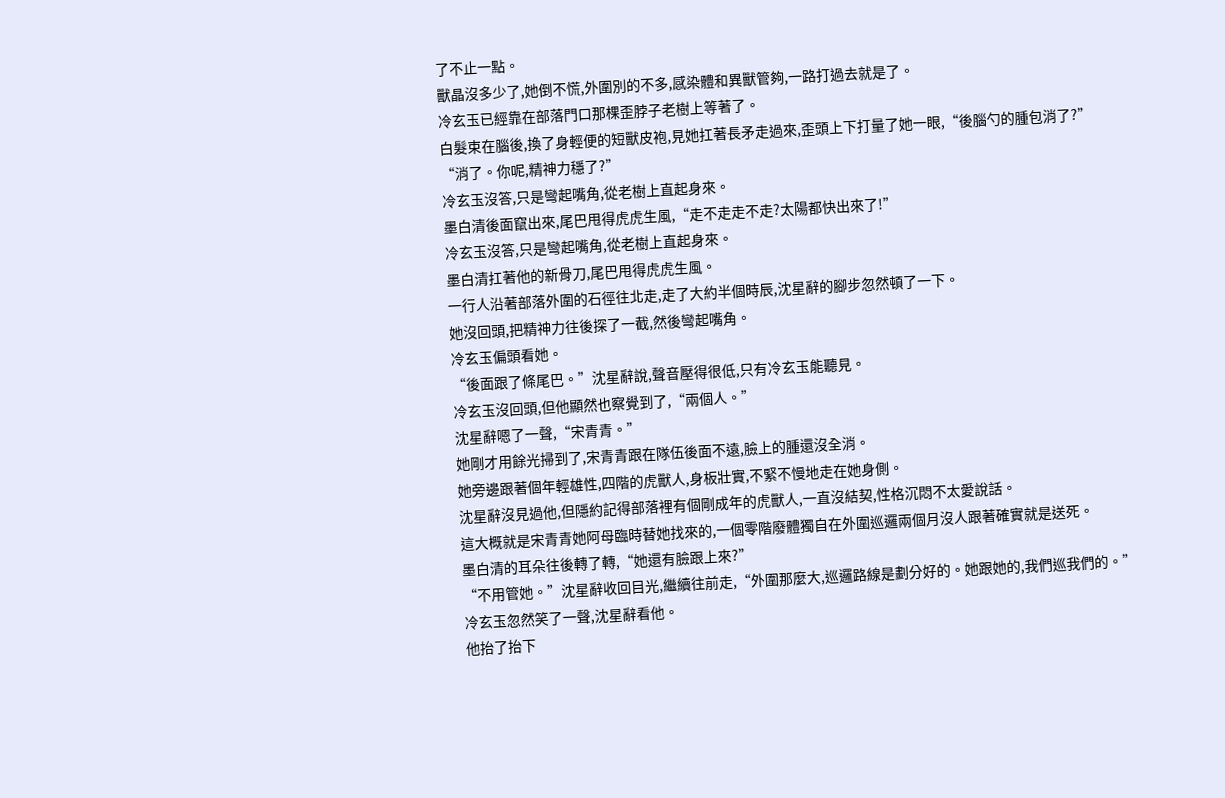了不止一點。
獸晶沒多少了,她倒不慌,外圍別的不多,感染體和異獸管夠,一路打過去就是了。
冷玄玉已經靠在部落門口那棵歪脖子老樹上等著了。
白髮束在腦後,換了身輕便的短獸皮袍,見她扛著長矛走過來,歪頭上下打量了她一眼,“後腦勺的腫包消了?”
“消了。你呢,精神力穩了?”
冷玄玉沒答,只是彎起嘴角,從老樹上直起身來。
墨白清後面竄出來,尾巴甩得虎虎生風,“走不走走不走?太陽都快出來了!”
冷玄玉沒答,只是彎起嘴角,從老樹上直起身來。
墨白清扛著他的新骨刀,尾巴甩得虎虎生風。
一行人沿著部落外圍的石徑往北走,走了大約半個時辰,沈星辭的腳步忽然頓了一下。
她沒回頭,把精神力往後探了一截,然後彎起嘴角。
冷玄玉偏頭看她。
“後面跟了條尾巴。”沈星辭說,聲音壓得很低,只有冷玄玉能聽見。
冷玄玉沒回頭,但他顯然也察覺到了,“兩個人。”
沈星辭嗯了一聲,“宋青青。”
她剛才用餘光掃到了,宋青青跟在隊伍後面不遠,臉上的腫還沒全消。
她旁邊跟著個年輕雄性,四階的虎獸人,身板壯實,不緊不慢地走在她身側。
沈星辭沒見過他,但隱約記得部落裡有個剛成年的虎獸人,一直沒結契,性格沉悶不太愛說話。
這大概就是宋青青她阿母臨時替她找來的,一個零階廢體獨自在外圍巡邏兩個月沒人跟著確實就是送死。
墨白清的耳朵往後轉了轉,“她還有臉跟上來?”
“不用管她。”沈星辭收回目光,繼續往前走,“外圍那麼大,巡邏路線是劃分好的。她跟她的,我們巡我們的。”
冷玄玉忽然笑了一聲,沈星辭看他。
他抬了抬下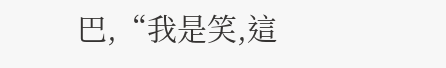巴,“我是笑,這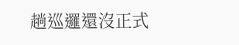趟巡邏還沒正式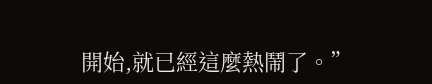開始,就已經這麼熱鬧了。”